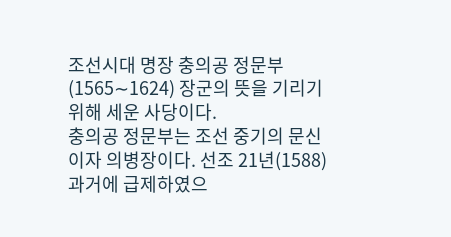조선시대 명장 충의공 정문부(1565∼1624) 장군의 뜻을 기리기 위해 세운 사당이다.
충의공 정문부는 조선 중기의 문신이자 의병장이다. 선조 21년(1588) 과거에 급제하였으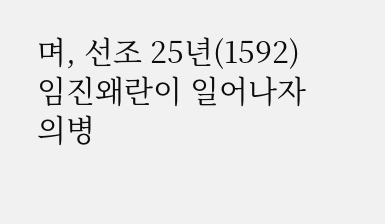며, 선조 25년(1592) 임진왜란이 일어나자 의병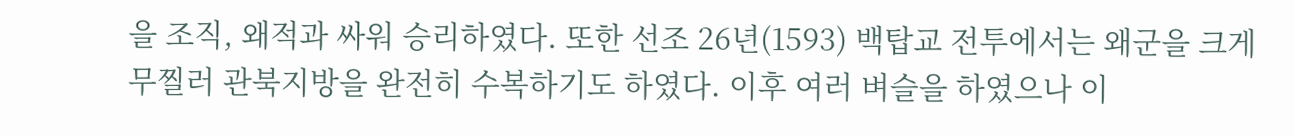을 조직, 왜적과 싸워 승리하였다. 또한 선조 26년(1593) 백탑교 전투에서는 왜군을 크게 무찔러 관북지방을 완전히 수복하기도 하였다. 이후 여러 벼슬을 하였으나 이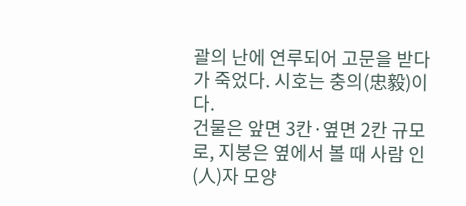괄의 난에 연루되어 고문을 받다가 죽었다. 시호는 충의(忠毅)이다.
건물은 앞면 3칸·옆면 2칸 규모로, 지붕은 옆에서 볼 때 사람 인(人)자 모양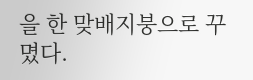을 한 맞배지붕으로 꾸몄다.